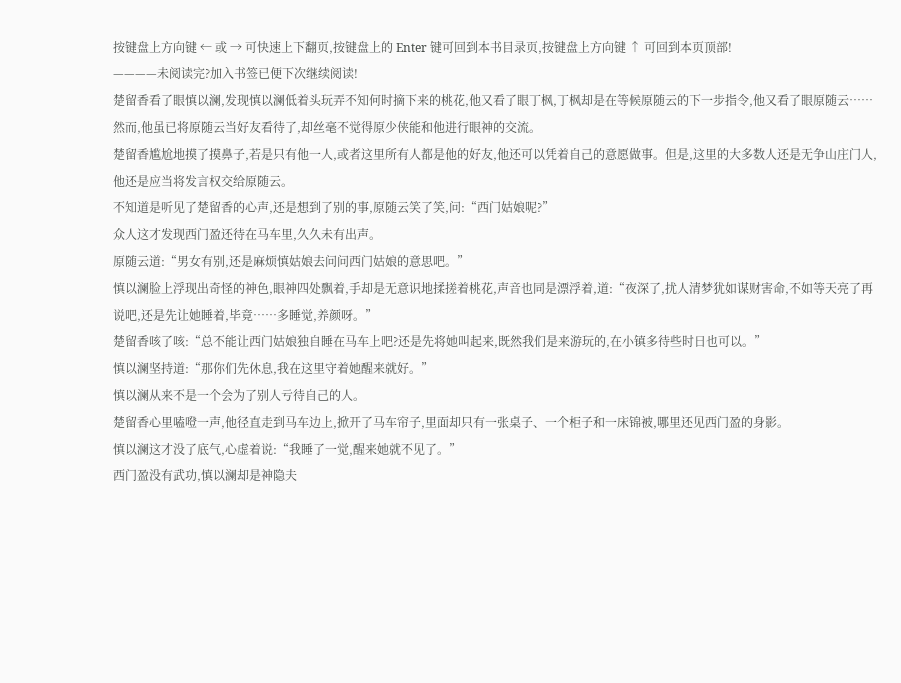按键盘上方向键 ← 或 → 可快速上下翻页,按键盘上的 Enter 键可回到本书目录页,按键盘上方向键 ↑ 可回到本页顶部!
————未阅读完?加入书签已便下次继续阅读!
楚留香看了眼慎以澜,发现慎以澜低着头玩弄不知何时摘下来的桃花,他又看了眼丁枫,丁枫却是在等候原随云的下一步指令,他又看了眼原随云……然而,他虽已将原随云当好友看待了,却丝毫不觉得原少侠能和他进行眼神的交流。
楚留香尴尬地摸了摸鼻子,若是只有他一人,或者这里所有人都是他的好友,他还可以凭着自己的意愿做事。但是,这里的大多数人还是无争山庄门人,他还是应当将发言权交给原随云。
不知道是听见了楚留香的心声,还是想到了别的事,原随云笑了笑,问:“西门姑娘呢?”
众人这才发现西门盈还待在马车里,久久未有出声。
原随云道:“男女有别,还是麻烦慎姑娘去问问西门姑娘的意思吧。”
慎以澜脸上浮现出奇怪的神色,眼神四处飘着,手却是无意识地揉搓着桃花,声音也同是漂浮着,道:“夜深了,扰人清梦犹如谋财害命,不如等天亮了再说吧,还是先让她睡着,毕竟……多睡觉,养颜呀。”
楚留香咳了咳:“总不能让西门姑娘独自睡在马车上吧?还是先将她叫起来,既然我们是来游玩的,在小镇多待些时日也可以。”
慎以澜坚持道:“那你们先休息,我在这里守着她醒来就好。”
慎以澜从来不是一个会为了别人亏待自己的人。
楚留香心里嗑噔一声,他径直走到马车边上,掀开了马车帘子,里面却只有一张桌子、一个柜子和一床锦被,哪里还见西门盈的身影。
慎以澜这才没了底气,心虚着说:“我睡了一觉,醒来她就不见了。”
西门盈没有武功,慎以澜却是神隐夫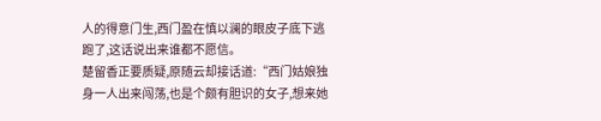人的得意门生,西门盈在慎以澜的眼皮子底下逃跑了,这话说出来谁都不愿信。
楚留香正要质疑,原随云却接话道:“西门姑娘独身一人出来闯荡,也是个颇有胆识的女子,想来她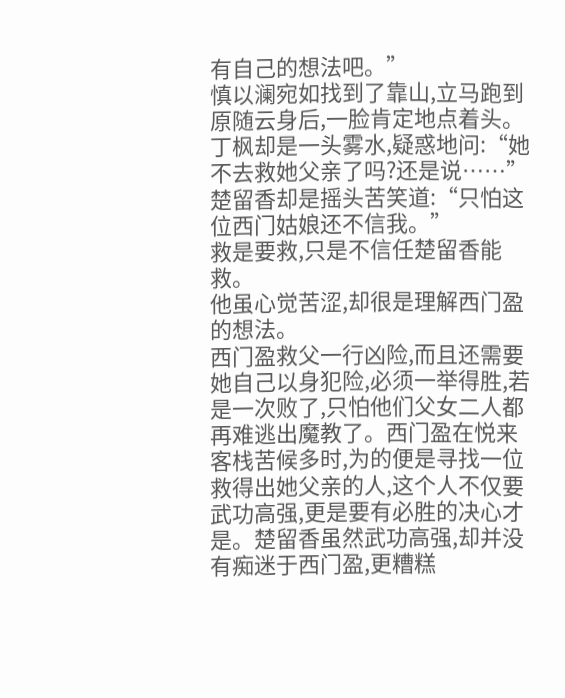有自己的想法吧。”
慎以澜宛如找到了靠山,立马跑到原随云身后,一脸肯定地点着头。
丁枫却是一头雾水,疑惑地问:“她不去救她父亲了吗?还是说……”
楚留香却是摇头苦笑道:“只怕这位西门姑娘还不信我。”
救是要救,只是不信任楚留香能救。
他虽心觉苦涩,却很是理解西门盈的想法。
西门盈救父一行凶险,而且还需要她自己以身犯险,必须一举得胜,若是一次败了,只怕他们父女二人都再难逃出魔教了。西门盈在悦来客栈苦候多时,为的便是寻找一位救得出她父亲的人,这个人不仅要武功高强,更是要有必胜的决心才是。楚留香虽然武功高强,却并没有痴迷于西门盈,更糟糕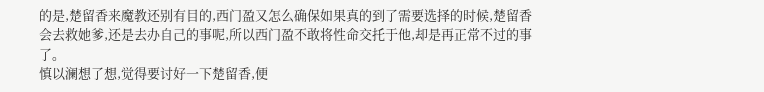的是,楚留香来魔教还别有目的,西门盈又怎么确保如果真的到了需要选择的时候,楚留香会去救她爹,还是去办自己的事呢,所以西门盈不敢将性命交托于他,却是再正常不过的事了。
慎以澜想了想,觉得要讨好一下楚留香,便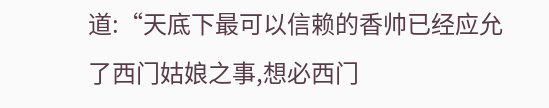道:“天底下最可以信赖的香帅已经应允了西门姑娘之事,想必西门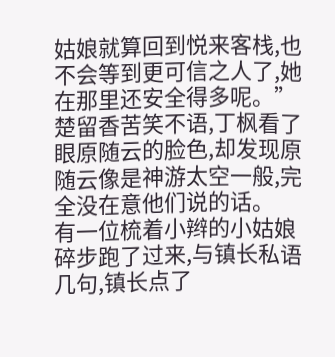姑娘就算回到悦来客栈,也不会等到更可信之人了,她在那里还安全得多呢。”
楚留香苦笑不语,丁枫看了眼原随云的脸色,却发现原随云像是神游太空一般,完全没在意他们说的话。
有一位梳着小辫的小姑娘碎步跑了过来,与镇长私语几句,镇长点了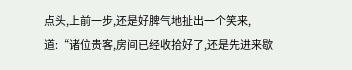点头,上前一步,还是好脾气地扯出一个笑来,道:“诸位贵客,房间已经收拾好了,还是先进来歇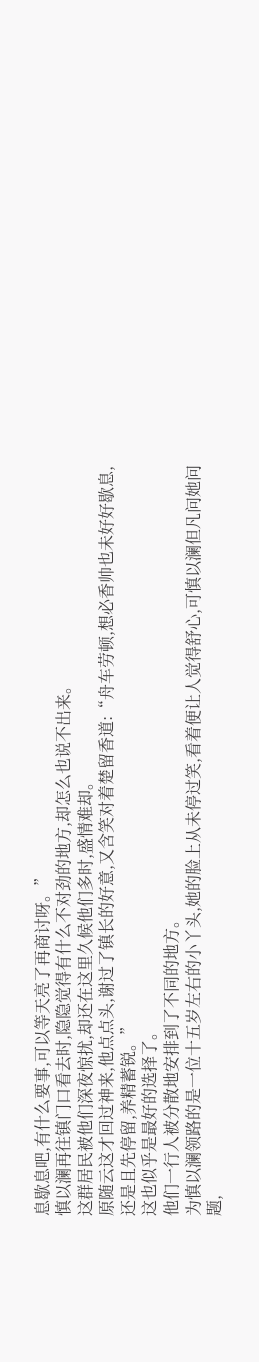息歇息吧,有什么要事,可以等天亮了再商讨呀。”
慎以澜再往镇门口看去时,隐隐觉得有什么不对劲的地方,却怎么也说不出来。
这群居民被他们深夜惊扰,却还在这里久候他们多时,盛情难却。
原随云这才回过神来,他点点头,谢过了镇长的好意,又含笑对着楚留香道:“舟车劳顿,想必香帅也未好好歇息,还是且先停留,养精蓄锐。”
这也似乎是最好的选择了。
他们一行人被分散地安排到了不同的地方。
为慎以澜领路的是一位十五岁左右的小丫头,她的脸上从未停过笑,看着便让人觉得舒心,可慎以澜但凡问她问题,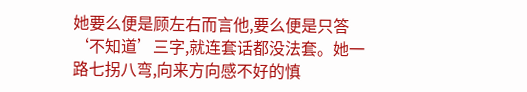她要么便是顾左右而言他,要么便是只答‘不知道’三字,就连套话都没法套。她一路七拐八弯,向来方向感不好的慎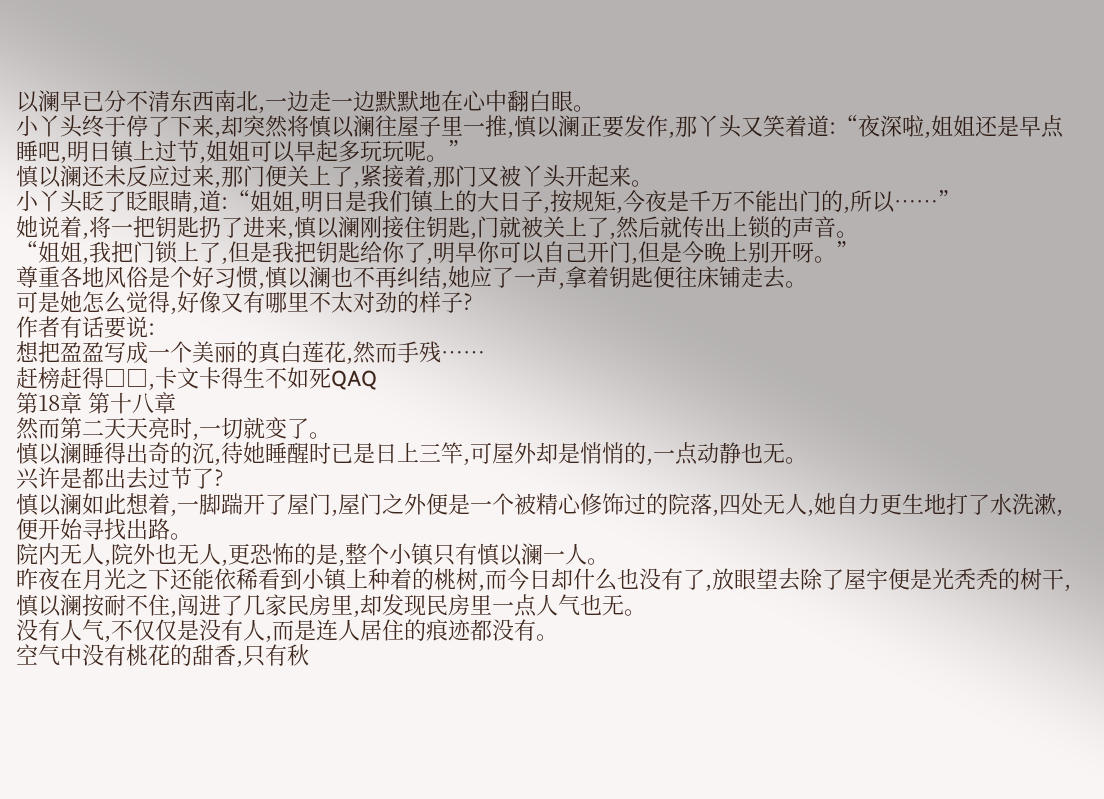以澜早已分不清东西南北,一边走一边默默地在心中翻白眼。
小丫头终于停了下来,却突然将慎以澜往屋子里一推,慎以澜正要发作,那丫头又笑着道:“夜深啦,姐姐还是早点睡吧,明日镇上过节,姐姐可以早起多玩玩呢。”
慎以澜还未反应过来,那门便关上了,紧接着,那门又被丫头开起来。
小丫头眨了眨眼睛,道:“姐姐,明日是我们镇上的大日子,按规矩,今夜是千万不能出门的,所以……”
她说着,将一把钥匙扔了进来,慎以澜刚接住钥匙,门就被关上了,然后就传出上锁的声音。
“姐姐,我把门锁上了,但是我把钥匙给你了,明早你可以自己开门,但是今晚上别开呀。”
尊重各地风俗是个好习惯,慎以澜也不再纠结,她应了一声,拿着钥匙便往床铺走去。
可是她怎么觉得,好像又有哪里不太对劲的样子?
作者有话要说:
想把盈盈写成一个美丽的真白莲花,然而手残……
赶榜赶得□□,卡文卡得生不如死QAQ
第18章 第十八章
然而第二天天亮时,一切就变了。
慎以澜睡得出奇的沉,待她睡醒时已是日上三竿,可屋外却是悄悄的,一点动静也无。
兴许是都出去过节了?
慎以澜如此想着,一脚踹开了屋门,屋门之外便是一个被精心修饰过的院落,四处无人,她自力更生地打了水洗漱,便开始寻找出路。
院内无人,院外也无人,更恐怖的是,整个小镇只有慎以澜一人。
昨夜在月光之下还能依稀看到小镇上种着的桃树,而今日却什么也没有了,放眼望去除了屋宇便是光秃秃的树干,慎以澜按耐不住,闯进了几家民房里,却发现民房里一点人气也无。
没有人气,不仅仅是没有人,而是连人居住的痕迹都没有。
空气中没有桃花的甜香,只有秋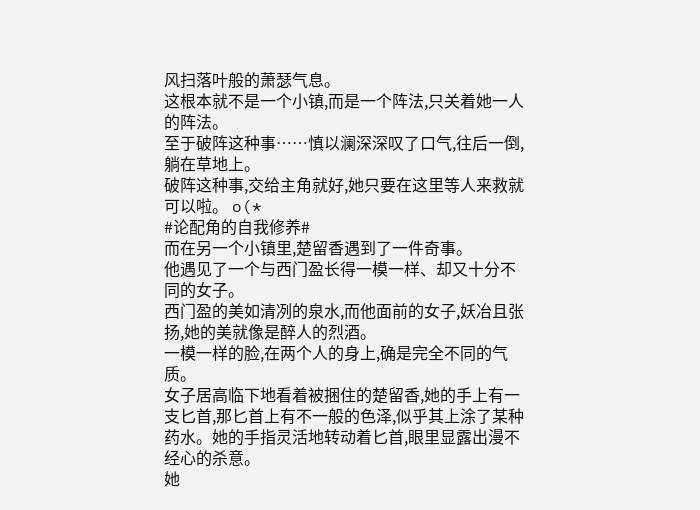风扫落叶般的萧瑟气息。
这根本就不是一个小镇,而是一个阵法,只关着她一人的阵法。
至于破阵这种事……慎以澜深深叹了口气,往后一倒,躺在草地上。
破阵这种事,交给主角就好,她只要在这里等人来救就可以啦。 o(*
#论配角的自我修养#
而在另一个小镇里,楚留香遇到了一件奇事。
他遇见了一个与西门盈长得一模一样、却又十分不同的女子。
西门盈的美如清冽的泉水,而他面前的女子,妖冶且张扬,她的美就像是醉人的烈酒。
一模一样的脸,在两个人的身上,确是完全不同的气质。
女子居高临下地看着被捆住的楚留香,她的手上有一支匕首,那匕首上有不一般的色泽,似乎其上涂了某种药水。她的手指灵活地转动着匕首,眼里显露出漫不经心的杀意。
她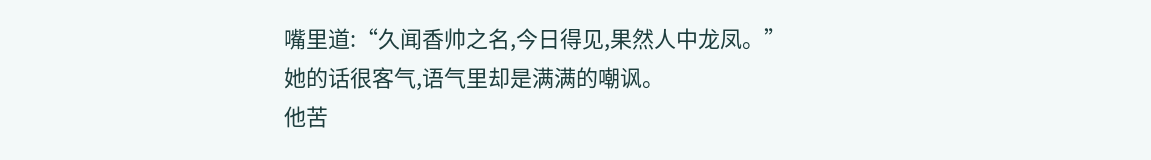嘴里道:“久闻香帅之名,今日得见,果然人中龙凤。”
她的话很客气,语气里却是满满的嘲讽。
他苦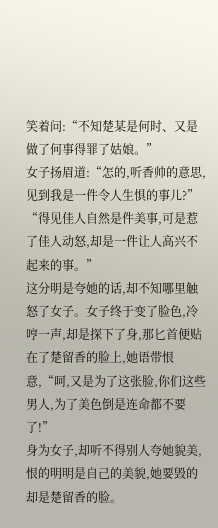笑着问:“不知楚某是何时、又是做了何事得罪了姑娘。”
女子扬眉道:“怎的,听香帅的意思,见到我是一件令人生惧的事儿?”
“得见佳人自然是件美事,可是惹了佳人动怒,却是一件让人高兴不起来的事。”
这分明是夸她的话,却不知哪里触怒了女子。女子终于变了脸色,冷哼一声,却是探下了身,那匕首便贴在了楚留香的脸上,她语带恨意,“呵,又是为了这张脸,你们这些男人,为了美色倒是连命都不要了!”
身为女子,却听不得别人夸她貌美,恨的明明是自己的美貌,她要毁的却是楚留香的脸。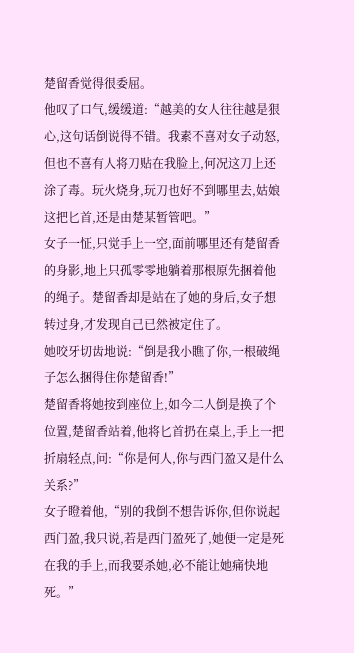楚留香觉得很委屈。
他叹了口气,缓缓道:“越美的女人往往越是狠心,这句话倒说得不错。我素不喜对女子动怒,但也不喜有人将刀贴在我脸上,何况这刀上还涂了毒。玩火烧身,玩刀也好不到哪里去,姑娘这把匕首,还是由楚某暂管吧。”
女子一怔,只觉手上一空,面前哪里还有楚留香的身影,地上只孤零零地躺着那根原先捆着他的绳子。楚留香却是站在了她的身后,女子想转过身,才发现自己已然被定住了。
她咬牙切齿地说:“倒是我小瞧了你,一根破绳子怎么捆得住你楚留香!”
楚留香将她按到座位上,如今二人倒是换了个位置,楚留香站着,他将匕首扔在桌上,手上一把折扇轻点,问:“你是何人,你与西门盈又是什么关系?”
女子瞪着他,“别的我倒不想告诉你,但你说起西门盈,我只说,若是西门盈死了,她便一定是死在我的手上,而我要杀她,必不能让她痛快地死。”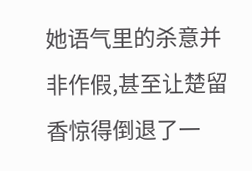她语气里的杀意并非作假,甚至让楚留香惊得倒退了一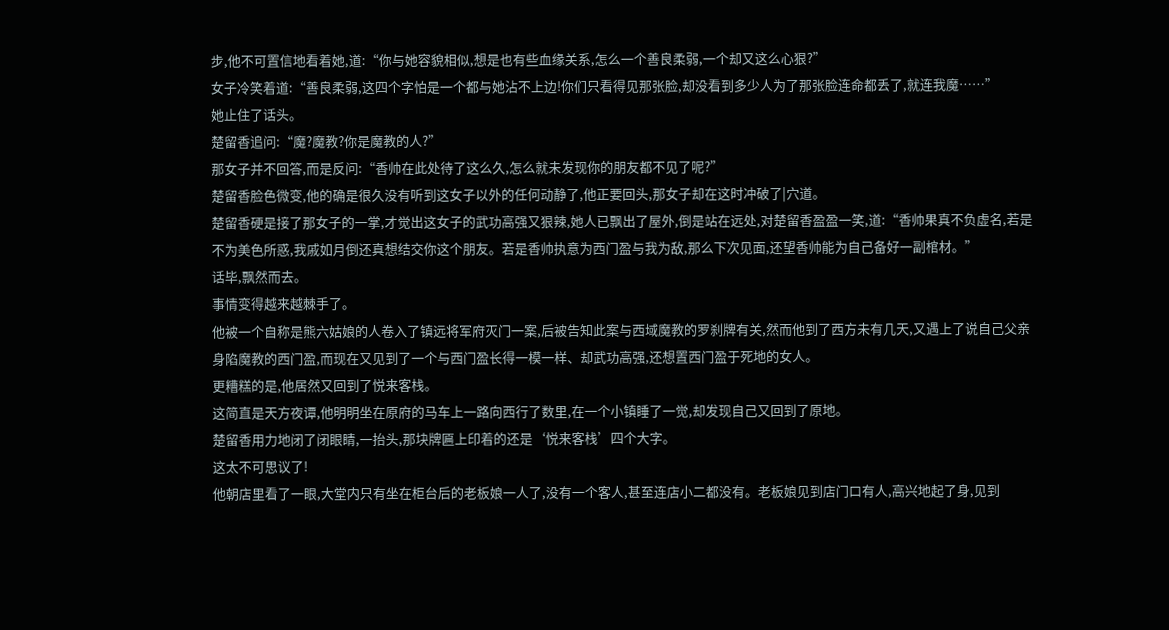步,他不可置信地看着她,道:“你与她容貌相似,想是也有些血缘关系,怎么一个善良柔弱,一个却又这么心狠?”
女子冷笑着道:“善良柔弱,这四个字怕是一个都与她沾不上边!你们只看得见那张脸,却没看到多少人为了那张脸连命都丢了,就连我魔……”
她止住了话头。
楚留香追问:“魔?魔教?你是魔教的人?”
那女子并不回答,而是反问:“香帅在此处待了这么久,怎么就未发现你的朋友都不见了呢?”
楚留香脸色微变,他的确是很久没有听到这女子以外的任何动静了,他正要回头,那女子却在这时冲破了|穴道。
楚留香硬是接了那女子的一掌,才觉出这女子的武功高强又狠辣,她人已飘出了屋外,倒是站在远处,对楚留香盈盈一笑,道:“香帅果真不负虚名,若是不为美色所惑,我戚如月倒还真想结交你这个朋友。若是香帅执意为西门盈与我为敌,那么下次见面,还望香帅能为自己备好一副棺材。”
话毕,飘然而去。
事情变得越来越棘手了。
他被一个自称是熊六姑娘的人卷入了镇远将军府灭门一案,后被告知此案与西域魔教的罗刹牌有关,然而他到了西方未有几天,又遇上了说自己父亲身陷魔教的西门盈,而现在又见到了一个与西门盈长得一模一样、却武功高强,还想置西门盈于死地的女人。
更糟糕的是,他居然又回到了悦来客栈。
这简直是天方夜谭,他明明坐在原府的马车上一路向西行了数里,在一个小镇睡了一觉,却发现自己又回到了原地。
楚留香用力地闭了闭眼睛,一抬头,那块牌匾上印着的还是‘悦来客栈’四个大字。
这太不可思议了!
他朝店里看了一眼,大堂内只有坐在柜台后的老板娘一人了,没有一个客人,甚至连店小二都没有。老板娘见到店门口有人,高兴地起了身,见到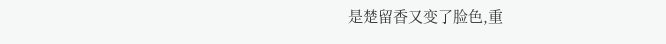是楚留香又变了脸色,重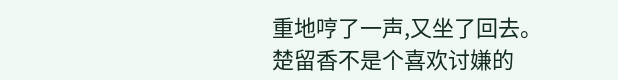重地哼了一声,又坐了回去。
楚留香不是个喜欢讨嫌的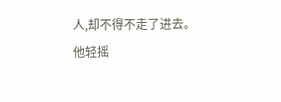人,却不得不走了进去。
他轻摇